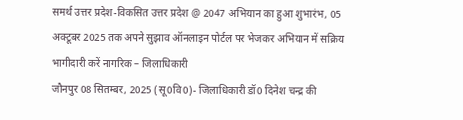समर्थ उत्तर प्रदेश-विकसित उत्तर प्रदेश @ 2047 अभियान का हुआ शुभारंभ, 05 अक्टूबर 2025 तक अपने सुझाव ऑनलाइन पोर्टल पर भेजकर अभियान में सक्रिय भागीदारी करें नागरिक – जिलाधिकारी
जौनपुर 08 सितम्बर, 2025 (सू0वि0)- जिलाधिकारी डॉ0 दिनेश चन्द्र की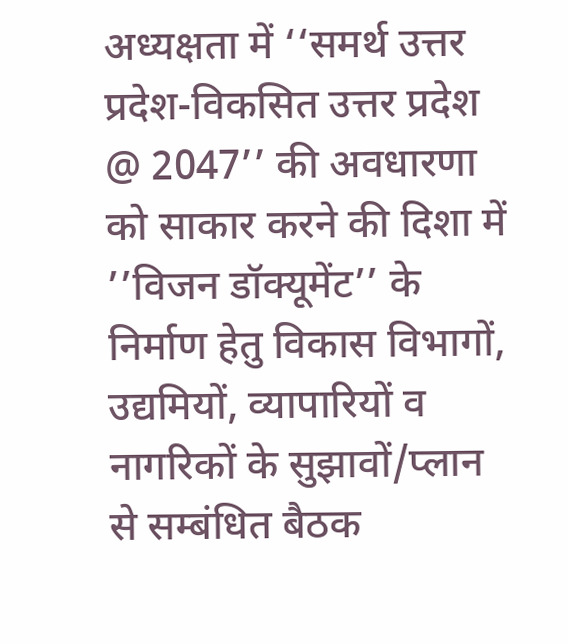अध्यक्षता में ‘‘समर्थ उत्तर प्रदेश-विकसित उत्तर प्रदेश @ 2047’’ की अवधारणा को साकार करने की दिशा में ’’विजन डॉक्यूमेंट’’ के निर्माण हेतु विकास विभागों, उद्यमियों, व्यापारियों व नागरिकों के सुझावों/प्लान से सम्बंधित बैठक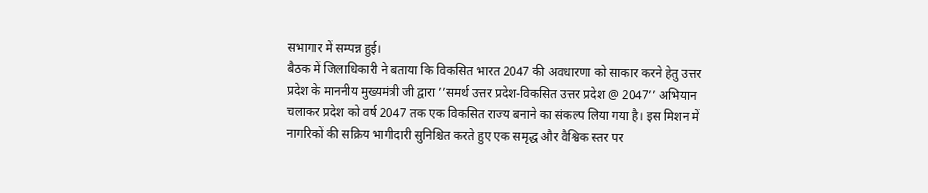सभागार में सम्पन्न हुई।
बैठक में जिलाधिकारी ने बताया कि विकसित भारत 2047 की अवधारणा को साकार करने हेतु उत्तर प्रदेश के माननीय मुख्यमंत्री जी द्वारा ’’समर्थ उत्तर प्रदेश-विकसित उत्तर प्रदेश @ 2047’’ अभियान चलाकर प्रदेश को वर्ष 2047 तक एक विकसित राज्य बनाने का संकल्प लिया गया है। इस मिशन में नागरिकों की सक्रिय भागीदारी सुनिश्चित करते हुए एक समृद्ध और वैश्विक स्तर पर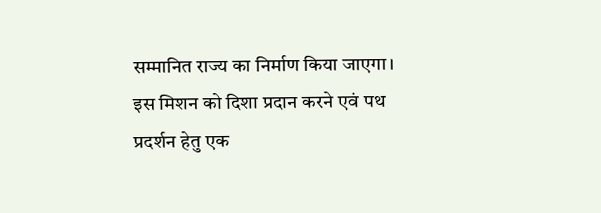सम्मानित राज्य का निर्माण किया जाएगा। इस मिशन को दिशा प्रदान करने एवं पथ प्रदर्शन हेतु एक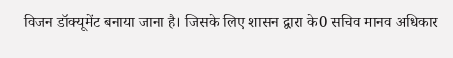विजन डॉक्यूमेंट बनाया जाना है। जिसके लिए शासन द्वारा के0 सचिव मानव अधिकार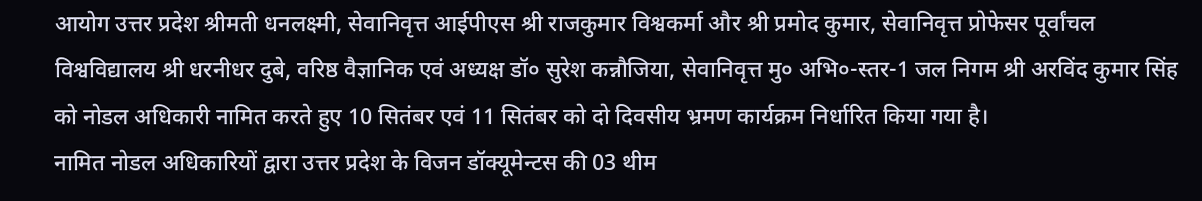आयोग उत्तर प्रदेश श्रीमती धनलक्ष्मी, सेवानिवृत्त आईपीएस श्री राजकुमार विश्वकर्मा और श्री प्रमोद कुमार, सेवानिवृत्त प्रोफेसर पूर्वांचल विश्वविद्यालय श्री धरनीधर दुबे, वरिष्ठ वैज्ञानिक एवं अध्यक्ष डॉ० सुरेश कन्नौजिया, सेवानिवृत्त मु० अभि०-स्तर-1 जल निगम श्री अरविंद कुमार सिंह को नोडल अधिकारी नामित करते हुए 10 सितंबर एवं 11 सितंबर को दो दिवसीय भ्रमण कार्यक्रम निर्धारित किया गया है।
नामित नोडल अधिकारियों द्वारा उत्तर प्रदेश के विजन डॉक्यूमेन्टस की 03 थीम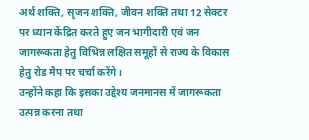अर्थ शक्ति, सृजन शक्ति, जीवन शक्ति तथा 12 सेक्टर पर ध्यान केंद्रित करते हुए जन भागीदारी एवं जन जागरूकता हेतु विभिन्न लक्षित समूहों से राज्य के विकास हेतु रोड मैप पर चर्चा करेंगे।
उन्होंने कहा कि इसका उद्देश्य जनमानस में जागरूकता उत्पन्न करना तथा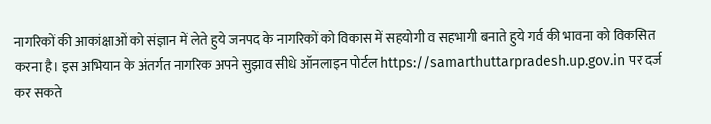नागरिकों की आकांक्षाओं को संज्ञान में लेते हुये जनपद के नागरिकों को विकास में सहयोगी व सहभागी बनाते हुये गर्व की भावना को विकसित करना है। इस अभियान के अंतर्गत नागरिक अपने सुझाव सीधे ऑनलाइन पोर्टल https://samarthuttarpradesh.up.gov.in पर दर्ज कर सकते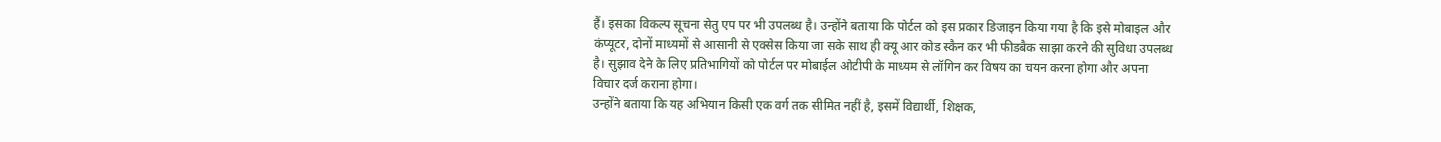हैं। इसका विकल्प सूचना सेतु एप पर भी उपलब्ध है। उन्होंने बताया कि पोर्टल को इस प्रकार डिजाइन किया गया है कि इसे मोबाइल और कंप्यूटर, दोनों माध्यमों से आसानी से एक्सेस किया जा सके साथ ही क्यू आर कोड स्कैन कर भी फीडबैक साझा करने की सुविधा उपलब्ध है। सुझाव देने के लिए प्रतिभागियों को पोर्टल पर मोबाईल ओटीपी के माध्यम से लॉगिन कर विषय का चयन करना होगा और अपना विचार दर्ज कराना होगा।
उन्होंने बताया कि यह अभियान किसी एक वर्ग तक सीमित नहीं है, इसमें विद्यार्थी, शिक्षक,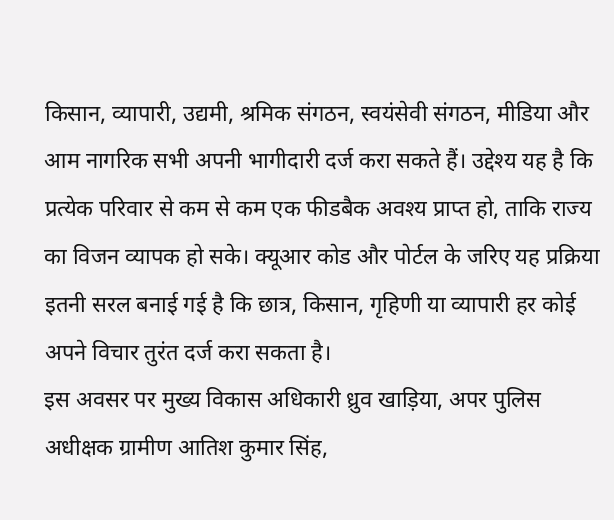किसान, व्यापारी, उद्यमी, श्रमिक संगठन, स्वयंसेवी संगठन, मीडिया और आम नागरिक सभी अपनी भागीदारी दर्ज करा सकते हैं। उद्देश्य यह है कि प्रत्येक परिवार से कम से कम एक फीडबैक अवश्य प्राप्त हो, ताकि राज्य का विजन व्यापक हो सके। क्यूआर कोड और पोर्टल के जरिए यह प्रक्रिया इतनी सरल बनाई गई है कि छात्र, किसान, गृहिणी या व्यापारी हर कोई अपने विचार तुरंत दर्ज करा सकता है।
इस अवसर पर मुख्य विकास अधिकारी ध्रुव खाड़िया, अपर पुलिस अधीक्षक ग्रामीण आतिश कुमार सिंह,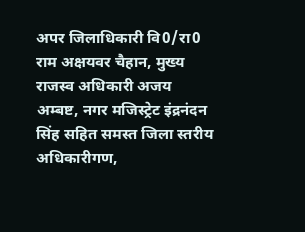अपर जिलाधिकारी वि0/रा0 राम अक्षयवर चैहान, मुख्य राजस्व अधिकारी अजय अम्बष्ट, नगर मजिस्ट्रेट इंद्रनंदन सिंह सहित समस्त जिला स्तरीय अधिकारीगण,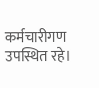कर्मचारीगण उपस्थित रहे।